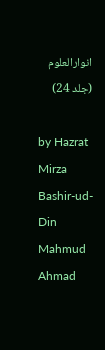انوارالعلوم (جلد 24)

by Hazrat Mirza Bashir-ud-Din Mahmud Ahmad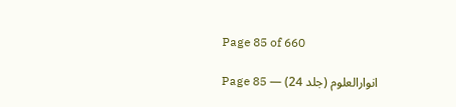Page 85 of 660

انوارالعلوم (جلد 24) — Page 85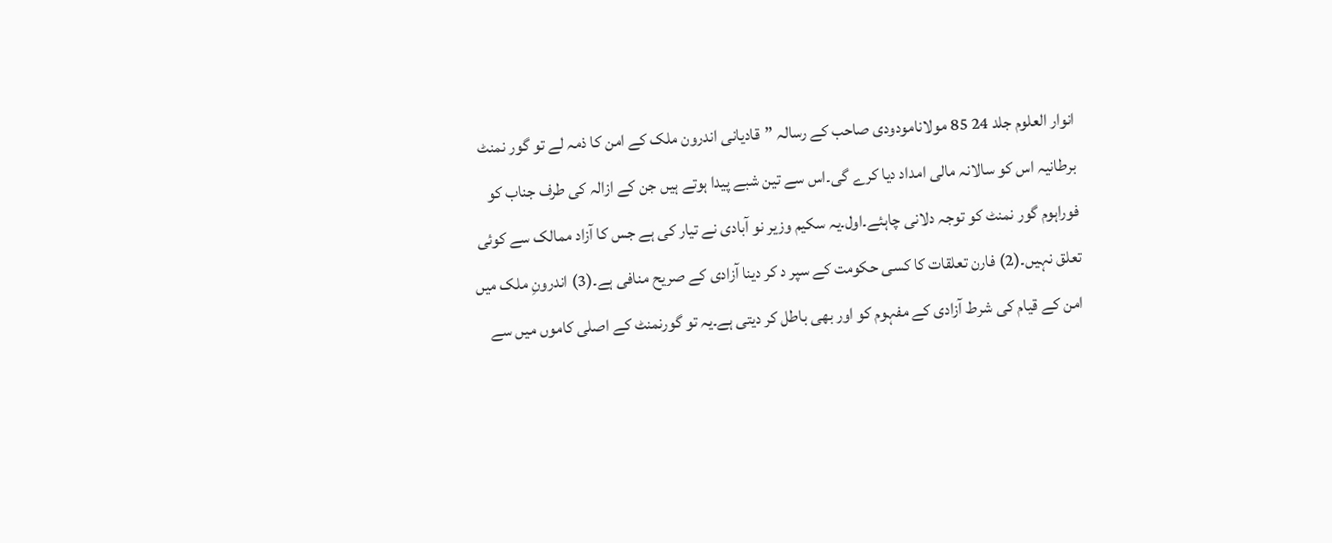انوار العلوم جلد 24 85 مولانامودودی صاحب کے رسالہ ”قادیانی اندرون ملک کے امن کا ذمہ لے تو گور نمنٹ برطانیہ اس کو سالانہ مالی امداد دیا کرے گی۔اس سے تین شبے پیدا ہوتے ہیں جن کے ازالہ کی طرف جناب کو فوراہوم گور نمنٹ کو توجہ دلانی چاہئے۔اول۔یہ سکیم وزیر نو آبادی نے تیار کی ہے جس کا آزاد ممالک سے کوئی تعلق نہیں۔(2) فارن تعلقات کا کسی حکومت کے سپر د کر دینا آزادی کے صریح منافی ہے۔(3) اندرونِ ملک میں امن کے قیام کی شرط آزادی کے مفہوم کو اور بھی باطل کر دیتی ہے۔یہ تو گورنمنٹ کے اصلی کاموں میں سے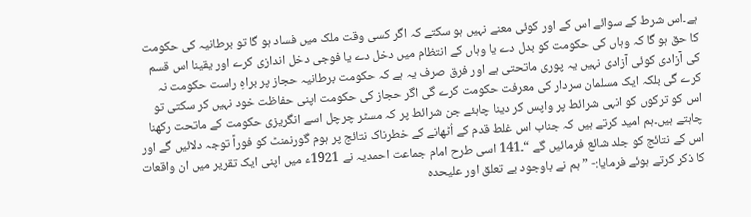ہے۔اس شرط کے سوائے اس کے اور کوئی معنے نہیں ہو سکتے کہ اگر کسی وقت ملک میں فساد ہو گا تو برطانیہ کی حکومت کا حق ہو گا کہ وہاں کی حکومت کو بدل دے یا وہاں کے انتظام میں دخل دے یا فوجی دخل اندازی کرے اور یقینا اس قسم کی آزادی کوئی آزادی نہیں یہ پوری ماتحتی ہے اور فرق صرف یہ ہے کہ حکومت برطانیہ حجاز پر براہِ راست حکومت نہ کرے گی بلکہ ایک مسلمان سردار کی معرفت حکومت کرے گی اگر حجاز کی حکومت اپنی حفاظت خود نہیں کر سکتی تو اس کو ترکوں کو انہی شرائط پر واپس کر دینا چاہئے جن شرائط پر کہ مسٹر چرچل اسے انگریزی حکومت کے ماتحت رکھنا چاہتے ہیں۔ہم امید کرتے ہیں کہ جناب اس غلط قدم کے اُٹھانے کے خطرناک نتائج پر ہوم گورنمنٹ کو فوراً توجہ دلائیں گے اور اس کے نتائج کو جلد شائع فرمائیں گے “۔141 اسی طرح امام جماعت احمدیہ نے 1921ء میں اپنی ایک تقریر میں ان واقعات کا ذکر کرتے ہوئے فرمایا:- ”ہم نے باوجود بے تعلق اور علیحدہ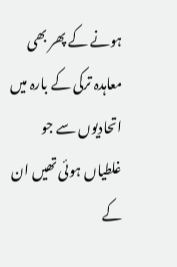ہونے کے پھر بھی معاہدہ ترکی کے بارہ میں اتحادیوں سے جو غلطیاں ہوئی تھیں ان کے